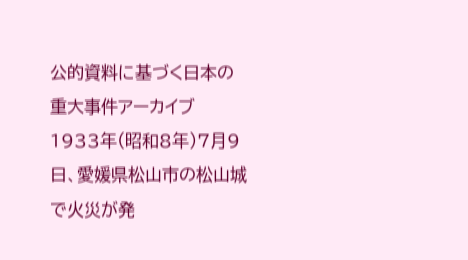公的資料に基づく日本の重大事件アーカイブ
1933年(昭和8年)7月9日、愛媛県松山市の松山城で火災が発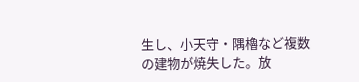生し、小天守・隅櫓など複数の建物が焼失した。放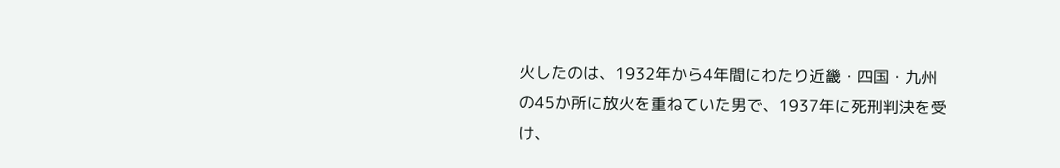火したのは、1932年から4年間にわたり近畿・四国・九州の45か所に放火を重ねていた男で、1937年に死刑判決を受け、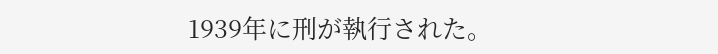1939年に刑が執行された。